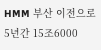HMM 부산 이전으로 5년간 15조6000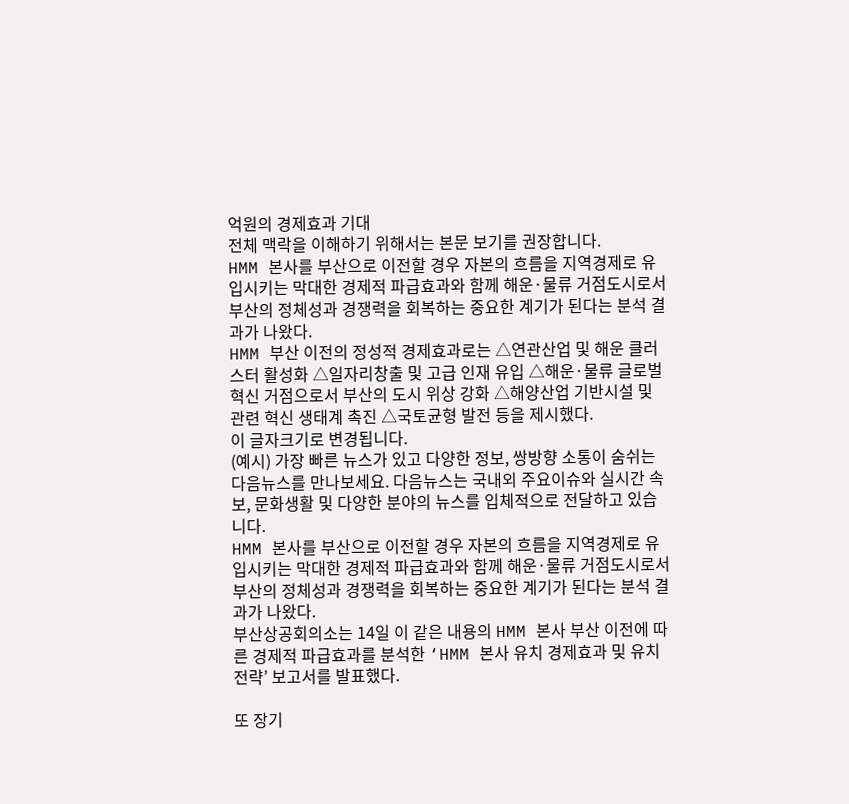억원의 경제효과 기대
전체 맥락을 이해하기 위해서는 본문 보기를 권장합니다.
HMM 본사를 부산으로 이전할 경우 자본의 흐름을 지역경제로 유입시키는 막대한 경제적 파급효과와 함께 해운·물류 거점도시로서 부산의 정체성과 경쟁력을 회복하는 중요한 계기가 된다는 분석 결과가 나왔다.
HMM 부산 이전의 정성적 경제효과로는 △연관산업 및 해운 클러스터 활성화 △일자리창출 및 고급 인재 유입 △해운·물류 글로벌 혁신 거점으로서 부산의 도시 위상 강화 △해양산업 기반시설 및 관련 혁신 생태계 촉진 △국토균형 발전 등을 제시했다.
이 글자크기로 변경됩니다.
(예시) 가장 빠른 뉴스가 있고 다양한 정보, 쌍방향 소통이 숨쉬는 다음뉴스를 만나보세요. 다음뉴스는 국내외 주요이슈와 실시간 속보, 문화생활 및 다양한 분야의 뉴스를 입체적으로 전달하고 있습니다.
HMM 본사를 부산으로 이전할 경우 자본의 흐름을 지역경제로 유입시키는 막대한 경제적 파급효과와 함께 해운·물류 거점도시로서 부산의 정체성과 경쟁력을 회복하는 중요한 계기가 된다는 분석 결과가 나왔다.
부산상공회의소는 14일 이 같은 내용의 HMM 본사 부산 이전에 따른 경제적 파급효과를 분석한 ‘HMM 본사 유치 경제효과 및 유치전략’ 보고서를 발표했다.

또 장기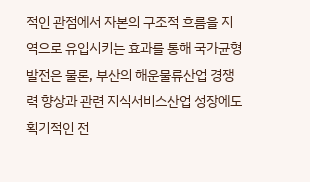적인 관점에서 자본의 구조적 흐름을 지역으로 유입시키는 효과를 통해 국가균형발전은 물론, 부산의 해운물류산업 경쟁력 향상과 관련 지식서비스산업 성장에도 획기적인 전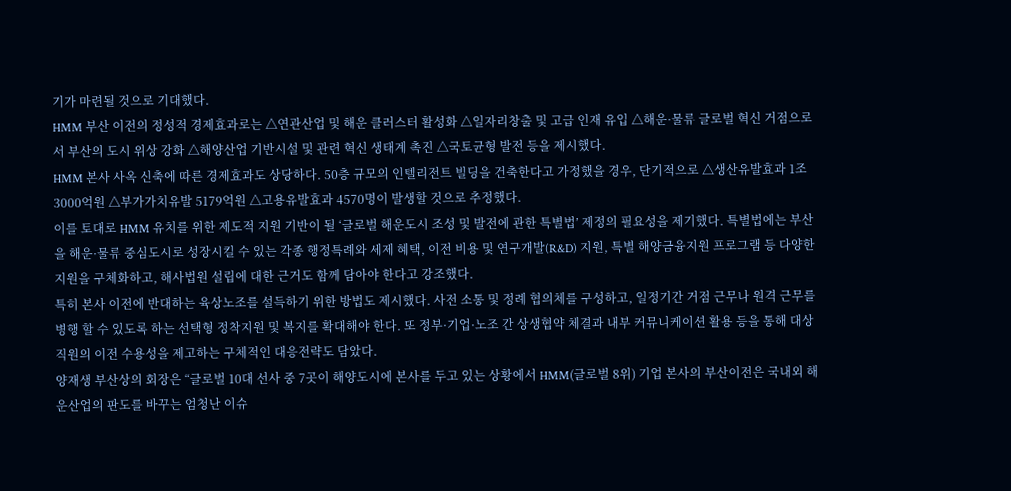기가 마련될 것으로 기대했다.
HMM 부산 이전의 정성적 경제효과로는 △연관산업 및 해운 클러스터 활성화 △일자리창출 및 고급 인재 유입 △해운·물류 글로벌 혁신 거점으로서 부산의 도시 위상 강화 △해양산업 기반시설 및 관련 혁신 생태계 촉진 △국토균형 발전 등을 제시했다.
HMM 본사 사옥 신축에 따른 경제효과도 상당하다. 50층 규모의 인텔리전트 빌딩을 건축한다고 가정했을 경우, 단기적으로 △생산유발효과 1조3000억원 △부가가치유발 5179억원 △고용유발효과 4570명이 발생할 것으로 추정했다.
이를 토대로 HMM 유치를 위한 제도적 지원 기반이 될 ‘글로벌 해운도시 조성 및 발전에 관한 특별법’ 제정의 필요성을 제기했다. 특별법에는 부산을 해운·물류 중심도시로 성장시킬 수 있는 각종 행정특례와 세제 혜택, 이전 비용 및 연구개발(R&D) 지원, 특별 해양금융지원 프로그램 등 다양한 지원을 구체화하고, 해사법원 설립에 대한 근거도 함께 담아야 한다고 강조했다.
특히 본사 이전에 반대하는 육상노조를 설득하기 위한 방법도 제시했다. 사전 소통 및 정례 협의체를 구성하고, 일정기간 거점 근무나 원격 근무를 병행 할 수 있도록 하는 선택형 정착지원 및 복지를 확대해야 한다. 또 정부·기업·노조 간 상생협약 체결과 내부 커뮤니케이션 활용 등을 통해 대상 직원의 이전 수용성을 제고하는 구체적인 대응전략도 담았다.
양재생 부산상의 회장은 “글로벌 10대 선사 중 7곳이 해양도시에 본사를 두고 있는 상황에서 HMM(글로벌 8위) 기업 본사의 부산이전은 국내외 해운산업의 판도를 바꾸는 엄청난 이슈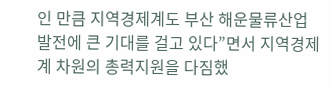인 만큼 지역경제계도 부산 해운물류산업 발전에 큰 기대를 걸고 있다”면서 지역경제계 차원의 총력지원을 다짐했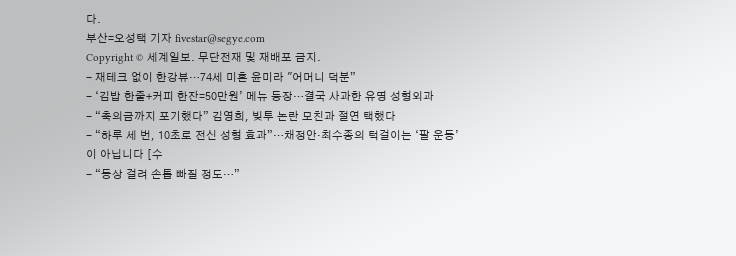다.
부산=오성택 기자 fivestar@segye.com
Copyright © 세계일보. 무단전재 및 재배포 금지.
- 재테크 없이 한강뷰…74세 미혼 윤미라 "어머니 덕분”
- ‘김밥 한줄+커피 한잔=50만원’ 메뉴 등장…결국 사과한 유명 성형외과
- “축의금까지 포기했다” 김영희, 빚투 논란 모친과 절연 택했다
- “하루 세 번, 10초로 전신 성형 효과”…채정안·최수종의 턱걸이는 ‘팔 운동’이 아닙니다 [수
- “동상 걸려 손톱 빠질 정도…”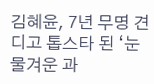김혜윤, 7년 무명 견디고 톱스타 된 ‘눈물겨운 과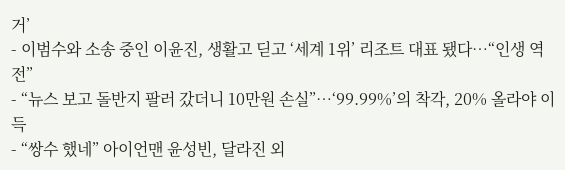거’
- 이범수와 소송 중인 이윤진, 생활고 딛고 ‘세계 1위’ 리조트 대표 됐다…“인생 역전”
- “뉴스 보고 돌반지 팔러 갔더니 10만원 손실”…‘99.99%’의 착각, 20% 올라야 이득
- “쌍수 했네” 아이언맨 윤성빈, 달라진 외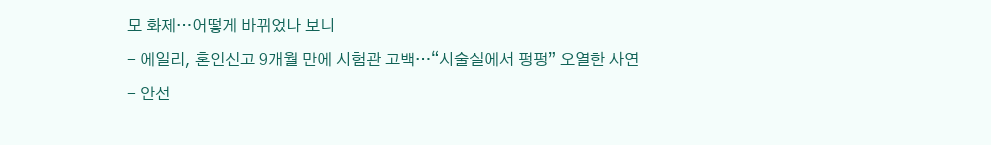모 화제…어떻게 바뀌었나 보니
- 에일리, 혼인신고 9개월 만에 시험관 고백…“시술실에서 펑펑” 오열한 사연
- 안선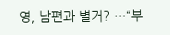영, 남편과 별거? …“부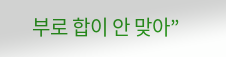부로 합이 안 맞아”